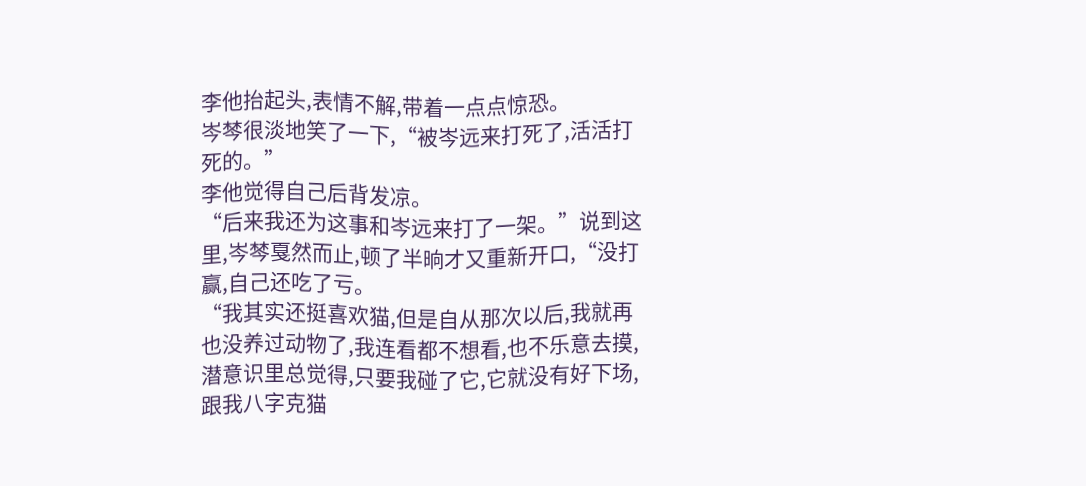李他抬起头,表情不解,带着一点点惊恐。
岑棽很淡地笑了一下,“被岑远来打死了,活活打死的。”
李他觉得自己后背发凉。
“后来我还为这事和岑远来打了一架。”说到这里,岑棽戛然而止,顿了半晌才又重新开口,“没打赢,自己还吃了亏。
“我其实还挺喜欢猫,但是自从那次以后,我就再也没养过动物了,我连看都不想看,也不乐意去摸,潜意识里总觉得,只要我碰了它,它就没有好下场,跟我八字克猫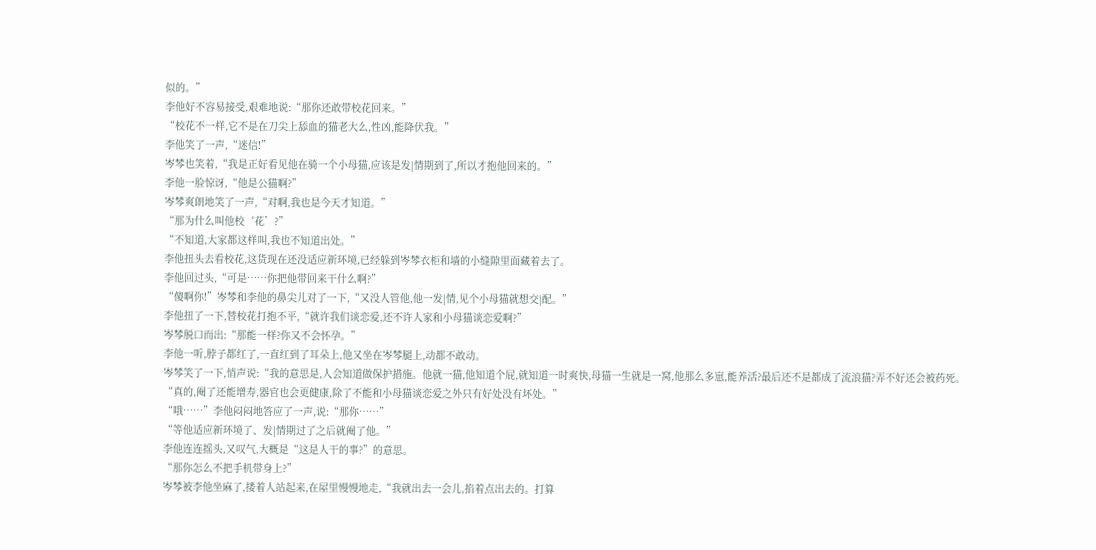似的。”
李他好不容易接受,艰难地说:“那你还敢带校花回来。”
“校花不一样,它不是在刀尖上舔血的猫老大么,性凶,能降伏我。”
李他笑了一声,“迷信!”
岑棽也笑着,“我是正好看见他在骑一个小母猫,应该是发|情期到了,所以才抱他回来的。”
李他一脸惊讶,“他是公猫啊?”
岑棽爽朗地笑了一声,“对啊,我也是今天才知道。”
“那为什么叫他校‘花’?”
“不知道,大家都这样叫,我也不知道出处。”
李他扭头去看校花,这货现在还没适应新环境,已经躲到岑棽衣柜和墙的小缝隙里面藏着去了。
李他回过头,“可是……你把他带回来干什么啊?”
“傻啊你!”岑棽和李他的鼻尖儿对了一下,“又没人管他,他一发|情,见个小母猫就想交|配。”
李他扭了一下,替校花打抱不平,“就许我们谈恋爱,还不许人家和小母猫谈恋爱啊?”
岑棽脱口而出:“那能一样?你又不会怀孕。”
李他一听,脖子都红了,一直红到了耳朵上,他又坐在岑棽腿上,动都不敢动。
岑棽笑了一下,悄声说:“我的意思是,人会知道做保护措施。他就一猫,他知道个屁,就知道一时爽快,母猫一生就是一窝,他那么多崽,能养活?最后还不是都成了流浪猫?弄不好还会被药死。
“真的,阉了还能增寿,器官也会更健康,除了不能和小母猫谈恋爱之外只有好处没有坏处。”
“哦……”李他闷闷地答应了一声,说:“那你……”
“等他适应新环境了、发|情期过了之后就阉了他。”
李他连连摇头,又叹气,大概是“这是人干的事?”的意思。
“那你怎么不把手机带身上?”
岑棽被李他坐麻了,搂着人站起来,在屋里慢慢地走,“我就出去一会儿,掐着点出去的。打算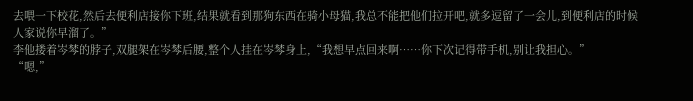去喂一下校花,然后去便利店接你下班,结果就看到那狗东西在骑小母猫,我总不能把他们拉开吧,就多逗留了一会儿,到便利店的时候人家说你早溜了。”
李他搂着岑棽的脖子,双腿架在岑棽后腰,整个人挂在岑棽身上,“我想早点回来啊……你下次记得带手机,别让我担心。”
“嗯,”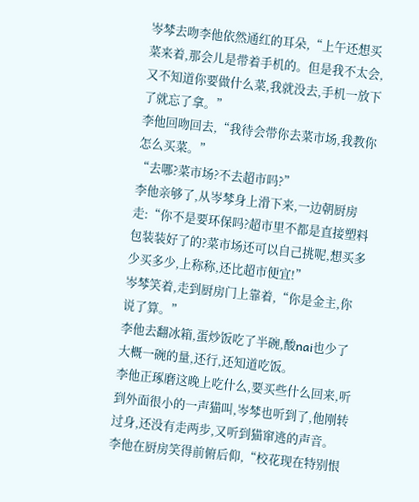岑棽去吻李他依然通红的耳朵,“上午还想买菜来着,那会儿是带着手机的。但是我不太会,又不知道你要做什么菜,我就没去,手机一放下了就忘了拿。”
李他回吻回去,“我待会带你去菜市场,我教你怎么买菜。”
“去哪?菜市场?不去超市吗?”
李他亲够了,从岑棽身上滑下来,一边朝厨房走:“你不是要环保吗?超市里不都是直接塑料包装装好了的?菜市场还可以自己挑呢,想买多少买多少,上称称,还比超市便宜!”
岑棽笑着,走到厨房门上靠着,“你是金主,你说了算。”
李他去翻冰箱,蛋炒饭吃了半碗,酸nai也少了大概一碗的量,还行,还知道吃饭。
李他正琢磨这晚上吃什么,要买些什么回来,听到外面很小的一声猫叫,岑棽也听到了,他刚转过身,还没有走两步,又听到猫窜逃的声音。
李他在厨房笑得前俯后仰,“校花现在特别恨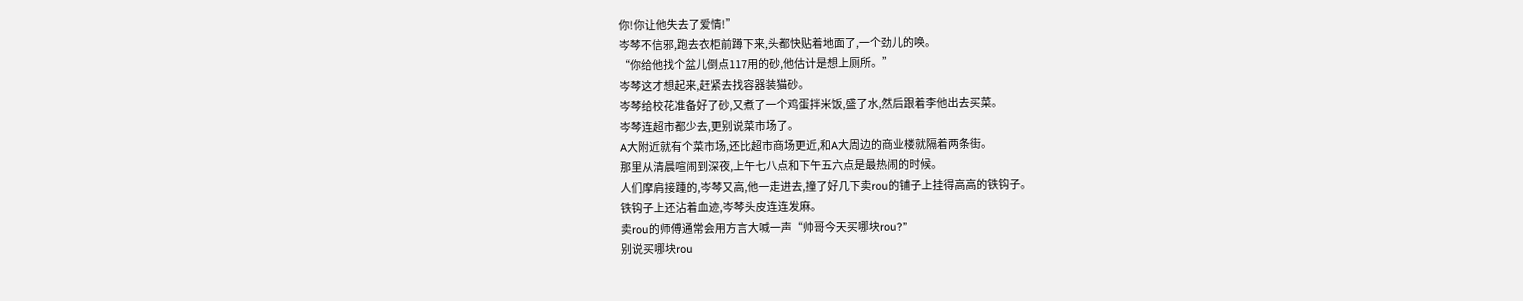你!你让他失去了爱情!”
岑棽不信邪,跑去衣柜前蹲下来,头都快贴着地面了,一个劲儿的唤。
“你给他找个盆儿倒点117用的砂,他估计是想上厕所。”
岑棽这才想起来,赶紧去找容器装猫砂。
岑棽给校花准备好了砂,又煮了一个鸡蛋拌米饭,盛了水,然后跟着李他出去买菜。
岑棽连超市都少去,更别说菜市场了。
A大附近就有个菜市场,还比超市商场更近,和A大周边的商业楼就隔着两条街。
那里从清晨喧闹到深夜,上午七八点和下午五六点是最热闹的时候。
人们摩肩接踵的,岑棽又高,他一走进去,撞了好几下卖rou的铺子上挂得高高的铁钩子。
铁钩子上还沾着血迹,岑棽头皮连连发麻。
卖rou的师傅通常会用方言大喊一声“帅哥今天买哪块rou?”
别说买哪块rou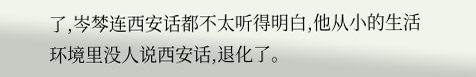了,岑棽连西安话都不太听得明白,他从小的生活环境里没人说西安话,退化了。